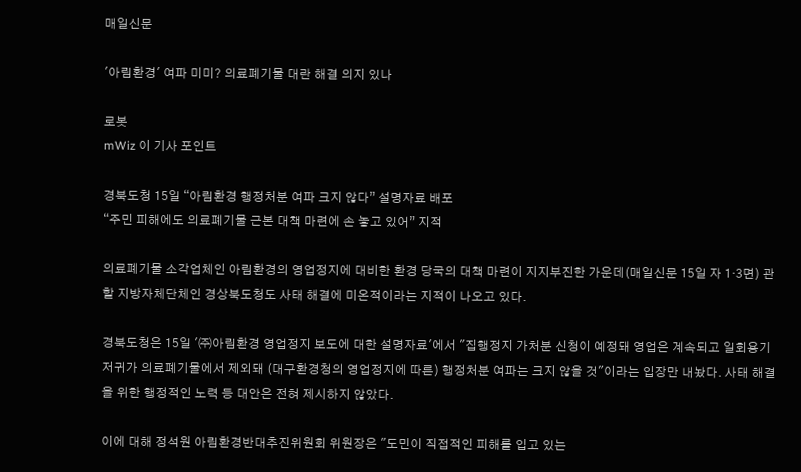매일신문

'아림환경' 여파 미미? 의료폐기물 대란 해결 의지 있나

로봇
mWiz 이 기사 포인트

경북도청 15일 “아림환경 행정처분 여파 크지 않다” 설명자료 배포
“주민 피해에도 의료폐기물 근본 대책 마련에 손 놓고 있어” 지적

의료폐기물 소각업체인 아림환경의 영업정지에 대비한 환경 당국의 대책 마련이 지지부진한 가운데(매일신문 15일 자 1·3면) 관할 지방자체단체인 경상북도청도 사태 해결에 미온적이라는 지적이 나오고 있다.

경북도청은 15일 '㈜아림환경 영업정지 보도에 대한 설명자료'에서 "집행정지 가처분 신청이 예정돼 영업은 계속되고 일회용기저귀가 의료폐기물에서 제외돼 (대구환경청의 영업정지에 따른) 행정처분 여파는 크지 않을 것"이라는 입장만 내놨다. 사태 해결을 위한 행정적인 노력 등 대안은 전혀 제시하지 않았다.

이에 대해 정석원 아림환경반대추진위원회 위원장은 "도민이 직접적인 피해를 입고 있는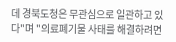데 경북도청은 무관심으로 일관하고 있다"며 "의료폐기물 사태를 해결하려면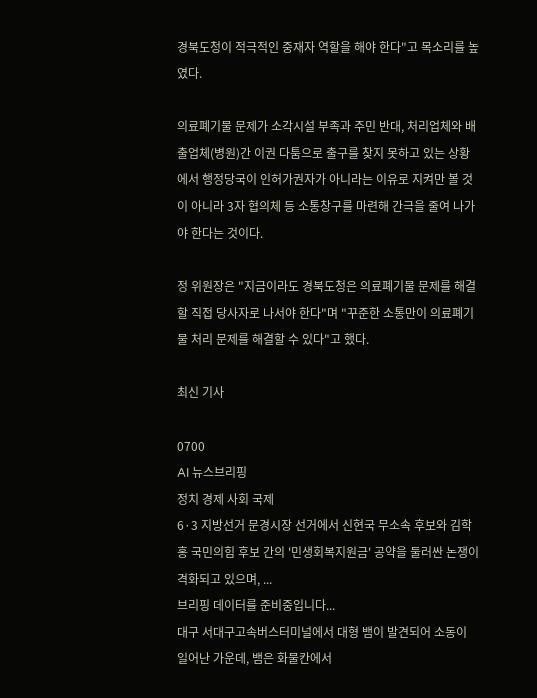경북도청이 적극적인 중재자 역할을 해야 한다"고 목소리를 높였다.

의료폐기물 문제가 소각시설 부족과 주민 반대, 처리업체와 배출업체(병원)간 이권 다툼으로 출구를 찾지 못하고 있는 상황에서 행정당국이 인허가권자가 아니라는 이유로 지켜만 볼 것이 아니라 3자 협의체 등 소통창구를 마련해 간극을 줄여 나가야 한다는 것이다.

정 위원장은 "지금이라도 경북도청은 의료폐기물 문제를 해결할 직접 당사자로 나서야 한다"며 "꾸준한 소통만이 의료폐기물 처리 문제를 해결할 수 있다"고 했다.

최신 기사

0700
AI 뉴스브리핑
정치 경제 사회 국제
6·3 지방선거 문경시장 선거에서 신현국 무소속 후보와 김학홍 국민의힘 후보 간의 '민생회복지원금' 공약을 둘러싼 논쟁이 격화되고 있으며, ...
브리핑 데이터를 준비중입니다...
대구 서대구고속버스터미널에서 대형 뱀이 발견되어 소동이 일어난 가운데, 뱀은 화물칸에서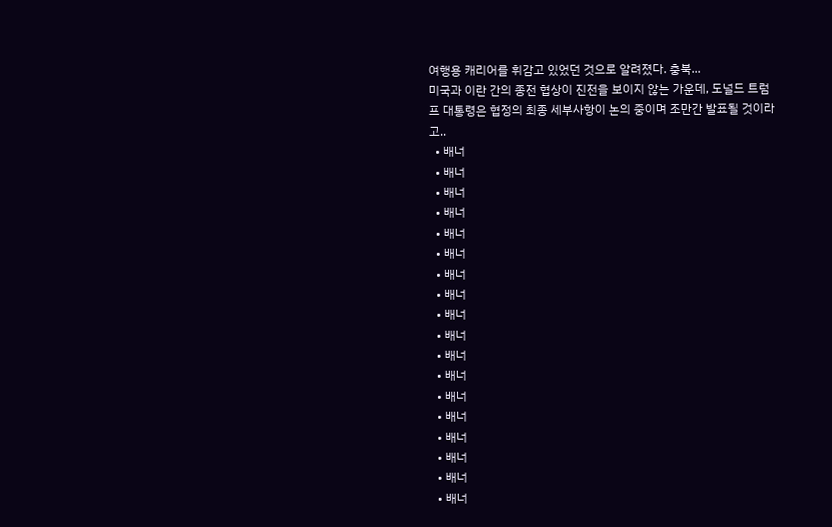여행용 캐리어를 휘감고 있었던 것으로 알려졌다. 충북...
미국과 이란 간의 종전 협상이 진전을 보이지 않는 가운데, 도널드 트럼프 대통령은 협정의 최종 세부사항이 논의 중이며 조만간 발표될 것이라고..
  • 배너
  • 배너
  • 배너
  • 배너
  • 배너
  • 배너
  • 배너
  • 배너
  • 배너
  • 배너
  • 배너
  • 배너
  • 배너
  • 배너
  • 배너
  • 배너
  • 배너
  • 배너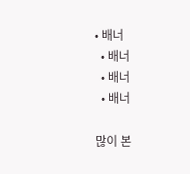• 배너
  • 배너
  • 배너
  • 배너

많이 본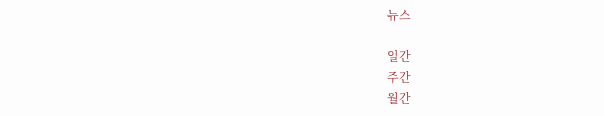뉴스

일간
주간
월간